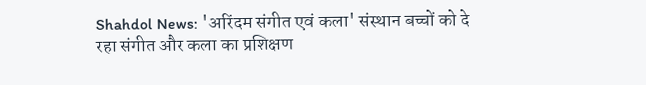Shahdol News: 'अरिंदम संगीत एवं कला' संस्थान बच्चों को दे रहा संगीत और कला का प्रशिक्षण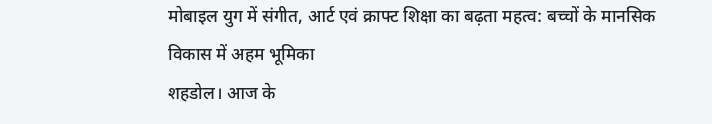मोबाइल युग में संगीत, आर्ट एवं क्राफ्ट शिक्षा का बढ़ता महत्व: बच्चों के मानसिक विकास में अहम भूमिका
शहडोल। आज के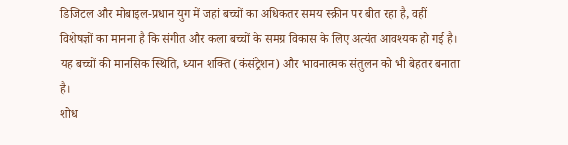डिजिटल और मोबाइल-प्रधान युग में जहां बच्चों का अधिकतर समय स्क्रीन पर बीत रहा है, वहीं विशेषज्ञों का मानना है कि संगीत और कला बच्चों के समग्र विकास के लिए अत्यंत आवश्यक हो गई है। यह बच्चों की मानसिक स्थिति, ध्यान शक्ति (कंसंट्रेशन) और भावनात्मक संतुलन को भी बेहतर बनाता है।
शोध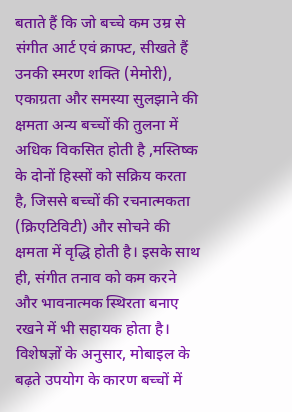बताते हैं कि जो बच्चे कम उम्र से संगीत आर्ट एवं क्राफ्ट, सीखते हैं उनकी स्मरण शक्ति (मेमोरी), एकाग्रता और समस्या सुलझाने की क्षमता अन्य बच्चों की तुलना में अधिक विकसित होती है ,मस्तिष्क के दोनों हिस्सों को सक्रिय करता है, जिससे बच्चों की रचनात्मकता (क्रिएटिविटी) और सोचने की क्षमता में वृद्धि होती है। इसके साथ ही, संगीत तनाव को कम करने और भावनात्मक स्थिरता बनाए रखने में भी सहायक होता है।
विशेषज्ञों के अनुसार, मोबाइल के बढ़ते उपयोग के कारण बच्चों में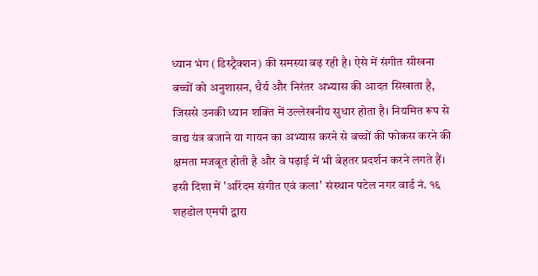ध्यान भंग (डिस्ट्रैक्शन) की समस्या बढ़ रही है। ऐसे में संगीत सीखना बच्चों को अनुशासन, धैर्य और निरंतर अभ्यास की आदत सिखाता है, जिससे उनकी ध्यान शक्ति में उल्लेखनीय सुधार होता है। नियमित रूप से वाद्य यंत्र बजाने या गायन का अभ्यास करने से बच्चों की फोकस करने की क्षमता मजबूत होती है और वे पढ़ाई में भी बेहतर प्रदर्शन करने लगते हैं।
इसी दिशा में 'अरिंदम संगीत एवं कला' संस्थान पटेल नगर वार्ड नं. १६ शहडोल एमपी द्वारा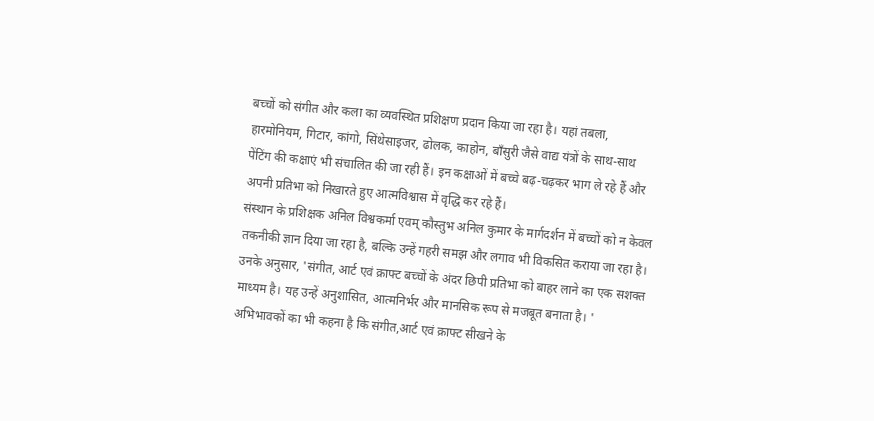बच्चों को संगीत और कला का व्यवस्थित प्रशिक्षण प्रदान किया जा रहा है। यहां तबला, हारमोनियम, गिटार, कांगो, सिंथेसाइजर, ढोलक, काहोन, बाँसुरी जैसे वाद्य यंत्रों के साथ-साथ पेंटिंग की कक्षाएं भी संचालित की जा रही हैं। इन कक्षाओं में बच्चे बढ़-चढ़कर भाग ले रहे हैं और अपनी प्रतिभा को निखारते हुए आत्मविश्वास में वृद्धि कर रहे हैं।
संस्थान के प्रशिक्षक अनिल विश्वकर्मा एवम् कौस्तुभ अनिल कुमार के मार्गदर्शन में बच्चों को न केवल तकनीकी ज्ञान दिया जा रहा है, बल्कि उन्हें गहरी समझ और लगाव भी विकसित कराया जा रहा है। उनके अनुसार, 'संगीत, आर्ट एवं क्राफ्ट बच्चों के अंदर छिपी प्रतिभा को बाहर लाने का एक सशक्त माध्यम है। यह उन्हें अनुशासित, आत्मनिर्भर और मानसिक रूप से मजबूत बनाता है। '
अभिभावकों का भी कहना है कि संगीत,आर्ट एवं क्राफ्ट सीखने के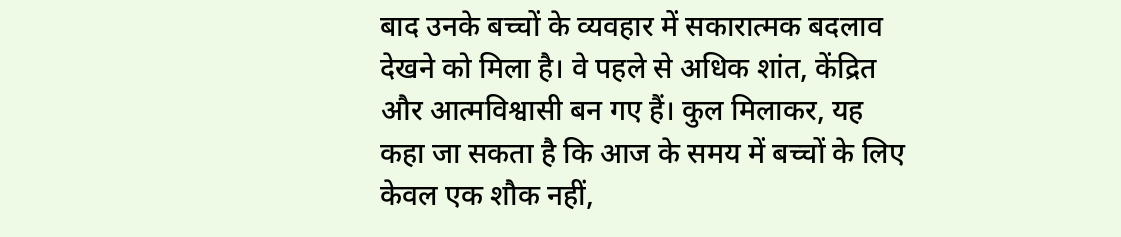बाद उनके बच्चों के व्यवहार में सकारात्मक बदलाव देखने को मिला है। वे पहले से अधिक शांत, केंद्रित और आत्मविश्वासी बन गए हैं। कुल मिलाकर, यह कहा जा सकता है कि आज के समय में बच्चों के लिए केवल एक शौक नहीं,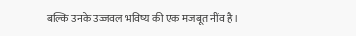बल्कि उनके उज्जवल भविष्य की एक मजबूत नींव है।